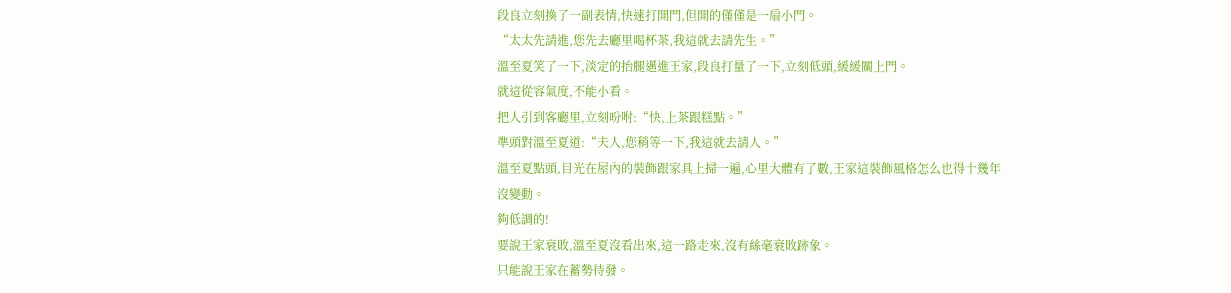段良立刻換了一副表情,快速打開門,但開的僅僅是一扇小門。
“太太先請進,您先去廳里喝杯茶,我這就去請先生。”
溫至夏笑了一下,淡定的抬腿邁進王家,段良打量了一下,立刻低頭,緩緩關上門。
就這從容氣度,不能小看。
把人引到客廳里,立刻吩咐:“快,上茶跟糕點。”
準頭對溫至夏道:“夫人,您稍等一下,我這就去請人。”
溫至夏點頭,目光在屋內的裝飾跟家具上掃一遍,心里大體有了數,王家這裝飾風格怎么也得十幾年沒變動。
夠低調的!
要說王家衰敗,溫至夏沒看出來,這一路走來,沒有絲毫衰敗跡象。
只能說王家在蓄勢待發。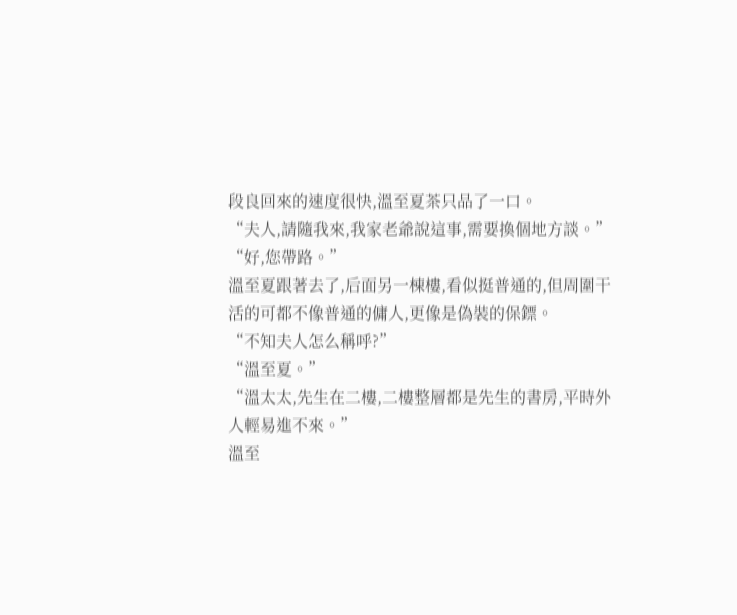段良回來的速度很快,溫至夏茶只品了一口。
“夫人,請隨我來,我家老爺說這事,需要換個地方談。”
“好,您帶路。”
溫至夏跟著去了,后面另一棟樓,看似挺普通的,但周圍干活的可都不像普通的傭人,更像是偽裝的保鏢。
“不知夫人怎么稱呼?”
“溫至夏。”
“溫太太,先生在二樓,二樓整層都是先生的書房,平時外人輕易進不來。”
溫至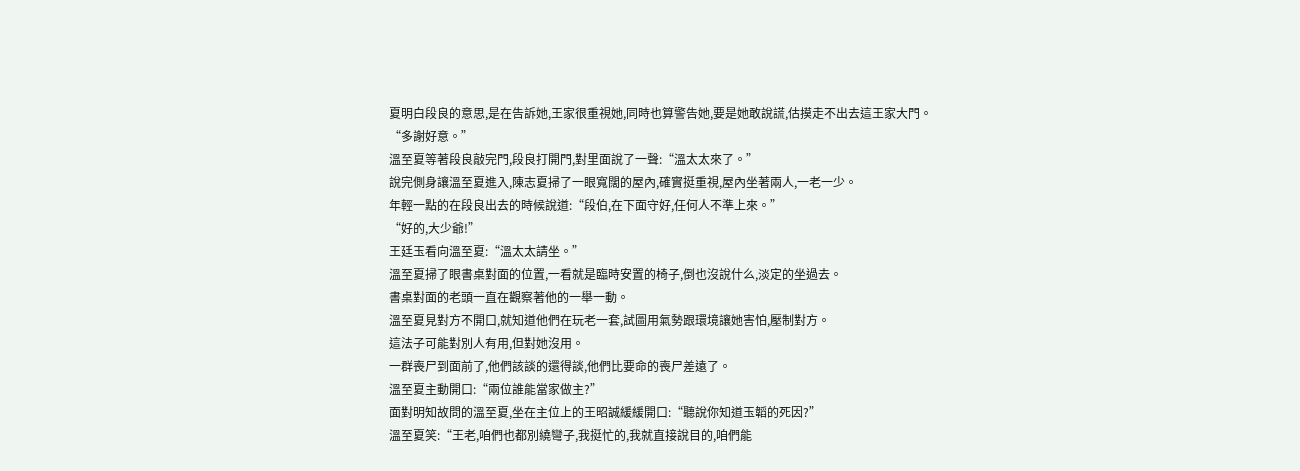夏明白段良的意思,是在告訴她,王家很重視她,同時也算警告她,要是她敢說謊,估摸走不出去這王家大門。
“多謝好意。”
溫至夏等著段良敲完門,段良打開門,對里面說了一聲:“溫太太來了。”
說完側身讓溫至夏進入,陳志夏掃了一眼寬闊的屋內,確實挺重視,屋內坐著兩人,一老一少。
年輕一點的在段良出去的時候說道:“段伯,在下面守好,任何人不準上來。”
“好的,大少爺!”
王廷玉看向溫至夏:“溫太太請坐。”
溫至夏掃了眼書桌對面的位置,一看就是臨時安置的椅子,倒也沒說什么,淡定的坐過去。
書桌對面的老頭一直在觀察著他的一舉一動。
溫至夏見對方不開口,就知道他們在玩老一套,試圖用氣勢跟環境讓她害怕,壓制對方。
這法子可能對別人有用,但對她沒用。
一群喪尸到面前了,他們該談的還得談,他們比要命的喪尸差遠了。
溫至夏主動開口:“兩位誰能當家做主?”
面對明知故問的溫至夏,坐在主位上的王昭誠緩緩開口:“聽說你知道玉韜的死因?”
溫至夏笑:“王老,咱們也都別繞彎子,我挺忙的,我就直接說目的,咱們能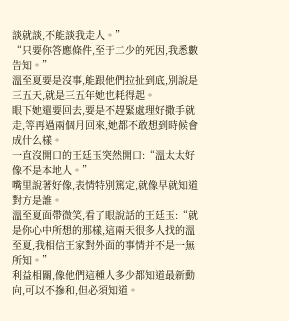談就談,不能談我走人。”
“只要你答應條件,至于二少的死因,我悉數告知。”
溫至夏要是沒事,能跟他們拉扯到底,別說是三五天,就是三五年她也耗得起。
眼下她還要回去,要是不趕緊處理好撒手就走,等再過兩個月回來,她都不敢想到時候會成什么樣。
一直沒開口的王廷玉突然開口:“溫太太好像不是本地人。”
嘴里說著好像,表情特別篤定,就像早就知道對方是誰。
溫至夏面帶微笑,看了眼說話的王廷玉:“就是你心中所想的那樣,這兩天很多人找的溫至夏,我相信王家對外面的事情并不是一無所知。”
利益相關,像他們這種人多少都知道最新動向,可以不摻和,但必須知道。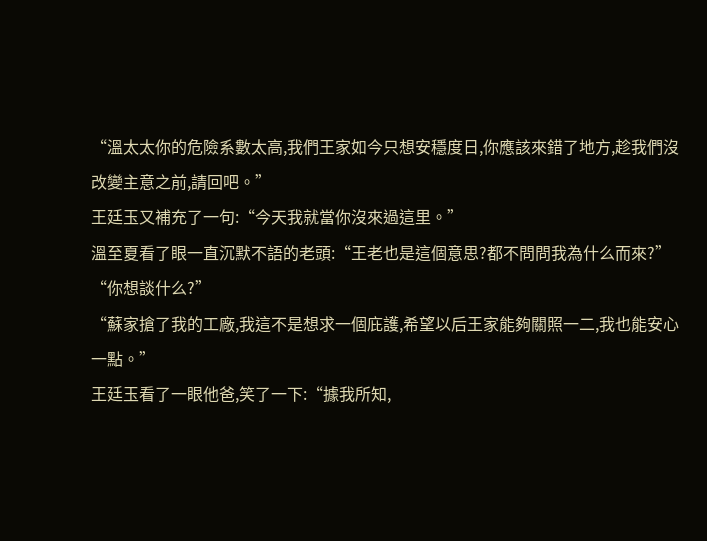“溫太太你的危險系數太高,我們王家如今只想安穩度日,你應該來錯了地方,趁我們沒改變主意之前,請回吧。”
王廷玉又補充了一句:“今天我就當你沒來過這里。”
溫至夏看了眼一直沉默不語的老頭:“王老也是這個意思?都不問問我為什么而來?”
“你想談什么?”
“蘇家搶了我的工廠,我這不是想求一個庇護,希望以后王家能夠關照一二,我也能安心一點。”
王廷玉看了一眼他爸,笑了一下:“據我所知,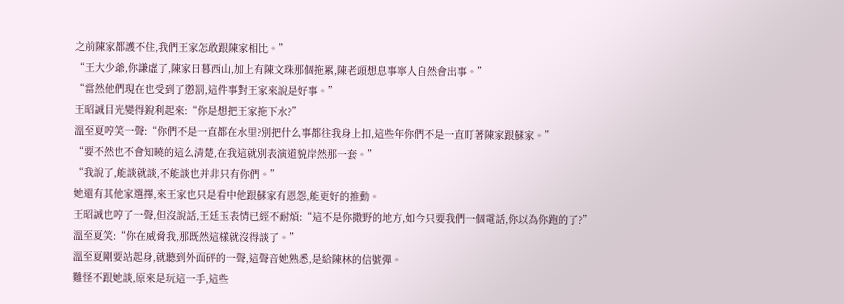之前陳家都護不住,我們王家怎敢跟陳家相比。”
“王大少爺,你謙虛了,陳家日暮西山,加上有陳文珠那個拖累,陳老頭想息事寧人自然會出事。”
“當然他們現在也受到了懲罰,這件事對王家來說是好事。”
王昭誠目光變得銳利起來:“你是想把王家拖下水?”
溫至夏哼笑一聲:“你們不是一直都在水里?別把什么事都往我身上扣,這些年你們不是一直盯著陳家跟蘇家。”
“要不然也不會知曉的這么清楚,在我這就別表演道貌岸然那一套。”
“我說了,能談就談,不能談也并非只有你們。”
她還有其他家選擇,來王家也只是看中他跟蘇家有恩怨,能更好的推動。
王昭誠也哼了一聲,但沒說話,王廷玉表情已經不耐煩:“這不是你撒野的地方,如今只要我們一個電話,你以為你跑的了?”
溫至夏笑:“你在威脅我,那既然這樣就沒得談了。”
溫至夏剛要站起身,就聽到外面砰的一聲,這聲音她熟悉,是給陳林的信號彈。
難怪不跟她談,原來是玩這一手,這些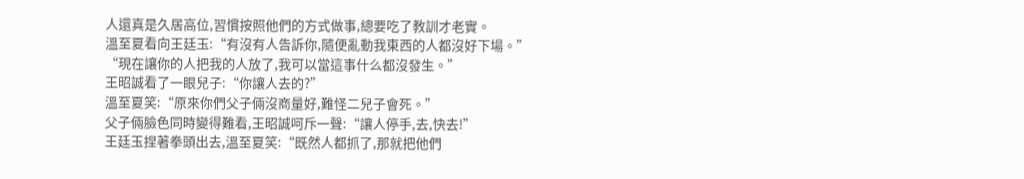人還真是久居高位,習慣按照他們的方式做事,總要吃了教訓才老實。
溫至夏看向王廷玉:“有沒有人告訴你,隨便亂動我東西的人都沒好下場。”
“現在讓你的人把我的人放了,我可以當這事什么都沒發生。”
王昭誠看了一眼兒子:“你讓人去的?”
溫至夏笑:“原來你們父子倆沒商量好,難怪二兒子會死。”
父子倆臉色同時變得難看,王昭誠呵斥一聲:“讓人停手,去,快去!”
王廷玉捏著拳頭出去,溫至夏笑:“既然人都抓了,那就把他們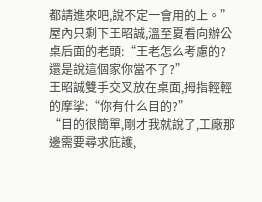都請進來吧,說不定一會用的上。”
屋內只剩下王昭誠,溫至夏看向辦公桌后面的老頭:“王老怎么考慮的?還是說這個家你當不了?”
王昭誠雙手交叉放在桌面,拇指輕輕的摩挲:“你有什么目的?”
“目的很簡單,剛才我就說了,工廠那邊需要尋求庇護,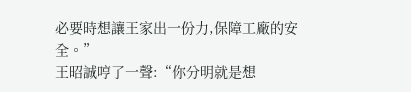必要時想讓王家出一份力,保障工廠的安全。”
王昭誠哼了一聲:“你分明就是想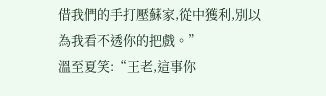借我們的手打壓蘇家,從中獲利,別以為我看不透你的把戲。”
溫至夏笑:“王老,這事你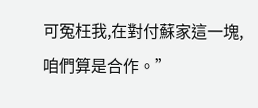可冤枉我,在對付蘇家這一塊,咱們算是合作。”